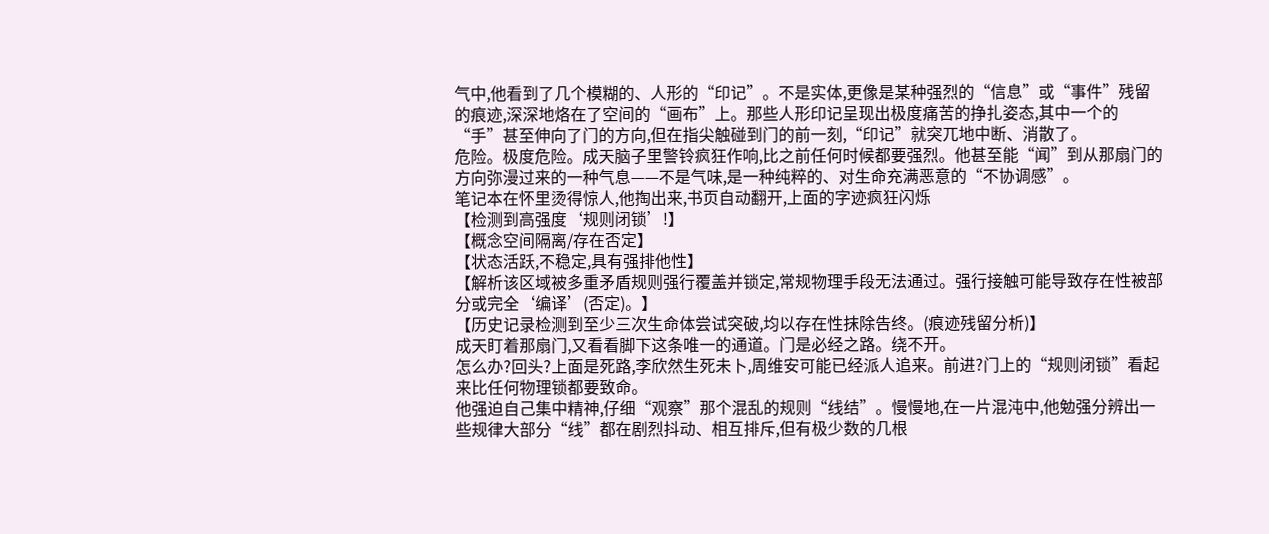气中,他看到了几个模糊的、人形的“印记”。不是实体,更像是某种强烈的“信息”或“事件”残留的痕迹,深深地烙在了空间的“画布”上。那些人形印记呈现出极度痛苦的挣扎姿态,其中一个的“手”甚至伸向了门的方向,但在指尖触碰到门的前一刻,“印记”就突兀地中断、消散了。
危险。极度危险。成天脑子里警铃疯狂作响,比之前任何时候都要强烈。他甚至能“闻”到从那扇门的方向弥漫过来的一种气息——不是气味,是一种纯粹的、对生命充满恶意的“不协调感”。
笔记本在怀里烫得惊人,他掏出来,书页自动翻开,上面的字迹疯狂闪烁
【检测到高强度‘规则闭锁’!】
【概念空间隔离/存在否定】
【状态活跃,不稳定,具有强排他性】
【解析该区域被多重矛盾规则强行覆盖并锁定,常规物理手段无法通过。强行接触可能导致存在性被部分或完全‘编译’(否定)。】
【历史记录检测到至少三次生命体尝试突破,均以存在性抹除告终。(痕迹残留分析)】
成天盯着那扇门,又看看脚下这条唯一的通道。门是必经之路。绕不开。
怎么办?回头?上面是死路,李欣然生死未卜,周维安可能已经派人追来。前进?门上的“规则闭锁”看起来比任何物理锁都要致命。
他强迫自己集中精神,仔细“观察”那个混乱的规则“线结”。慢慢地,在一片混沌中,他勉强分辨出一些规律大部分“线”都在剧烈抖动、相互排斥,但有极少数的几根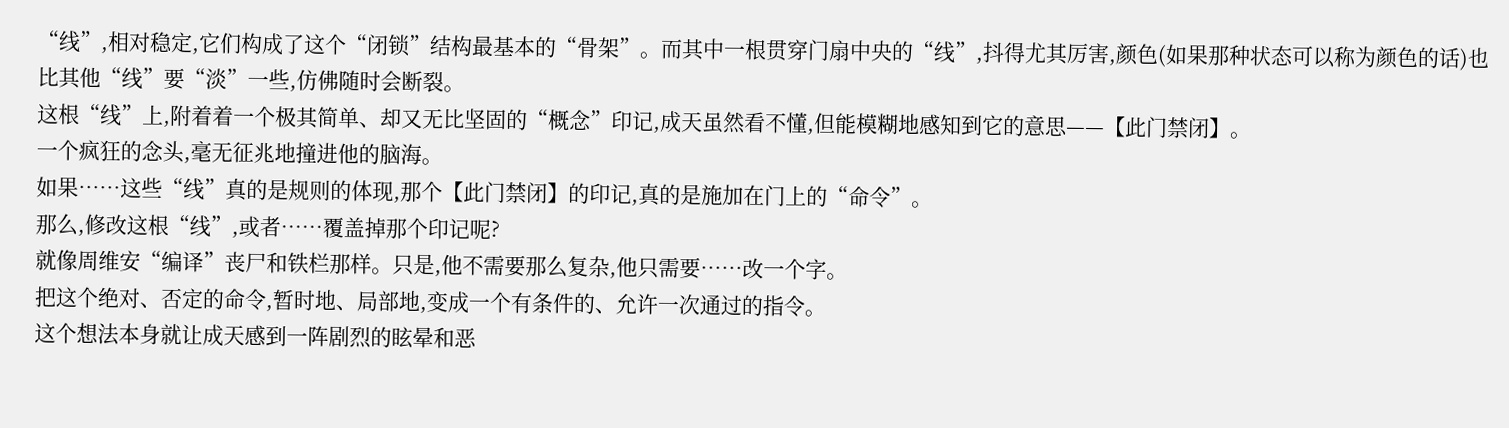“线”,相对稳定,它们构成了这个“闭锁”结构最基本的“骨架”。而其中一根贯穿门扇中央的“线”,抖得尤其厉害,颜色(如果那种状态可以称为颜色的话)也比其他“线”要“淡”一些,仿佛随时会断裂。
这根“线”上,附着着一个极其简单、却又无比坚固的“概念”印记,成天虽然看不懂,但能模糊地感知到它的意思——【此门禁闭】。
一个疯狂的念头,毫无征兆地撞进他的脑海。
如果……这些“线”真的是规则的体现,那个【此门禁闭】的印记,真的是施加在门上的“命令”。
那么,修改这根“线”,或者……覆盖掉那个印记呢?
就像周维安“编译”丧尸和铁栏那样。只是,他不需要那么复杂,他只需要……改一个字。
把这个绝对、否定的命令,暂时地、局部地,变成一个有条件的、允许一次通过的指令。
这个想法本身就让成天感到一阵剧烈的眩晕和恶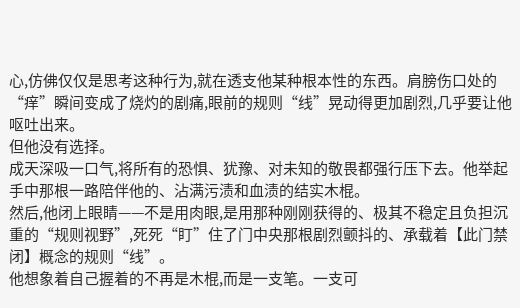心,仿佛仅仅是思考这种行为,就在透支他某种根本性的东西。肩膀伤口处的“痒”瞬间变成了烧灼的剧痛,眼前的规则“线”晃动得更加剧烈,几乎要让他呕吐出来。
但他没有选择。
成天深吸一口气,将所有的恐惧、犹豫、对未知的敬畏都强行压下去。他举起手中那根一路陪伴他的、沾满污渍和血渍的结实木棍。
然后,他闭上眼睛——不是用肉眼,是用那种刚刚获得的、极其不稳定且负担沉重的“规则视野”,死死“盯”住了门中央那根剧烈颤抖的、承载着【此门禁闭】概念的规则“线”。
他想象着自己握着的不再是木棍,而是一支笔。一支可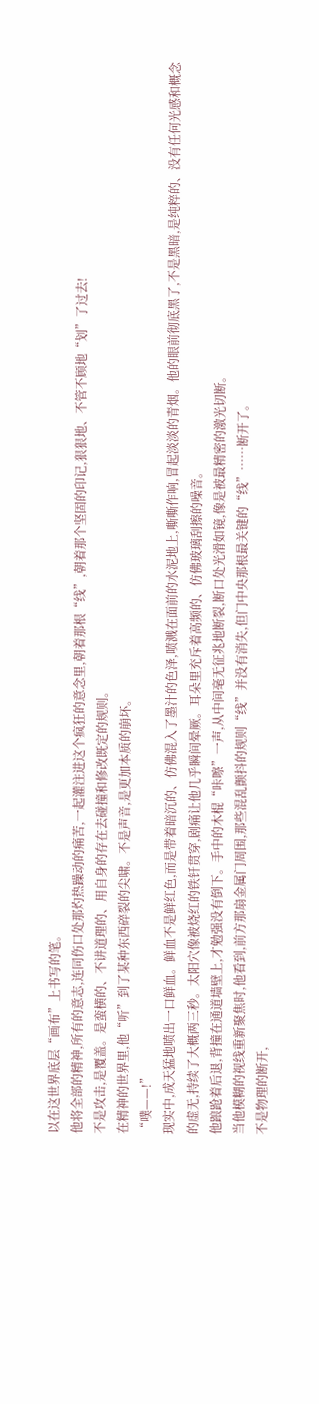以在这世界底层“画布”上书写的笔。
他将全部的精神,所有的意志,连同伤口处那灼热躁动的痛苦,一起灌注进这个疯狂的意念里,朝着那根“线”,朝着那个坚固的印记,狠狠地、不管不顾地“划”了过去!
不是攻击,是覆盖。是蛮横的、不讲道理的、用自身的存在去碰撞和修改既定的规则。
在精神的世界里,他“听”到了某种东西碎裂的尖啸。不是声音,是更加本质的崩坏。
“噗——!”
现实中,成天猛地喷出一口鲜血。鲜血不是鲜红色,而是带着暗沉的、仿佛混入了墨汁的色泽,喷溅在面前的水泥地上,嘶嘶作响,冒起淡淡的青烟。他的眼前彻底黑了,不是黑暗,是纯粹的、没有任何光感和概念的虚无,持续了大概两三秒。太阳穴像被烧红的铁钎贯穿,剧痛让他几乎瞬间晕厥。耳朵里充斥着高频的、仿佛玻璃刮擦的噪音。
他踉跄着后退,背撞在通道墙壁上,才勉强没有倒下。手中的木棍“咔嚓”一声,从中间毫无征兆地断裂,断口处光滑如镜,像是被最精密的激光切断。
当他模糊的视线重新聚焦时,他看到,前方那扇金属门周围,那些混乱颤抖的规则“线”并没有消失,但门中央那根最关键的“线”……断开了。
不是物理的断开,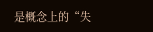是概念上的“失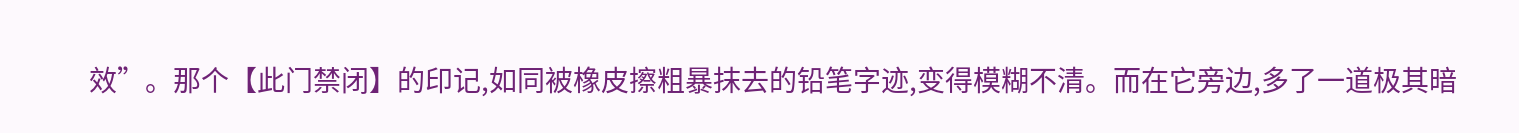效”。那个【此门禁闭】的印记,如同被橡皮擦粗暴抹去的铅笔字迹,变得模糊不清。而在它旁边,多了一道极其暗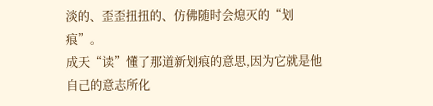淡的、歪歪扭扭的、仿佛随时会熄灭的“划痕”。
成天“读”懂了那道新划痕的意思,因为它就是他自己的意志所化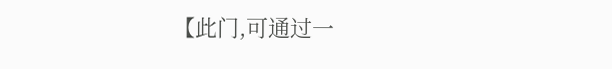【此门,可通过一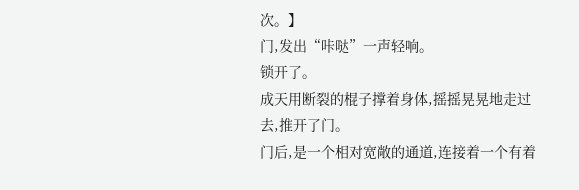次。】
门,发出“咔哒”一声轻响。
锁开了。
成天用断裂的棍子撑着身体,摇摇晃晃地走过去,推开了门。
门后,是一个相对宽敞的通道,连接着一个有着